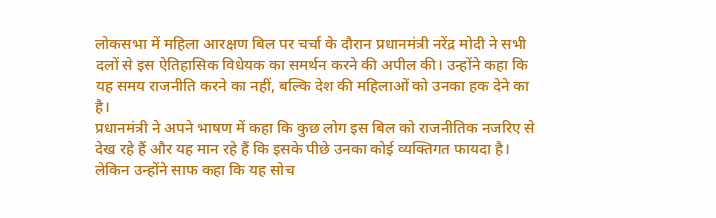लोकसभा में महिला आरक्षण बिल पर चर्चा के दौरान प्रधानमंत्री नरेंद्र मोदी ने सभी दलों से इस ऐतिहासिक विधेयक का समर्थन करने की अपील की। उन्होंने कहा कि यह समय राजनीति करने का नहीं, बल्कि देश की महिलाओं को उनका हक देने का है।
प्रधानमंत्री ने अपने भाषण में कहा कि कुछ लोग इस बिल को राजनीतिक नजरिए से देख रहे हैं और यह मान रहे हैं कि इसके पीछे उनका कोई व्यक्तिगत फायदा है। लेकिन उन्होंने साफ कहा कि यह सोच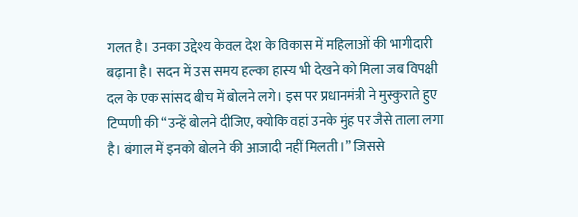गलत है। उनका उद्देश्य केवल देश के विकास में महिलाओं की भागीदारी बढ़ाना है। सदन में उस समय हल्का हास्य भी देखने को मिला जब विपक्षी दल के एक सांसद बीच में बोलने लगे। इस पर प्रधानमंत्री ने मुस्कुराते हुए टिप्पणी की “उन्हें बोलने दीजिए, क्योकि वहां उनके मुंह पर जैसे ताला लगा है। बंगाल में इनको बोलने की आजादी नहीं मिलती।” जिससे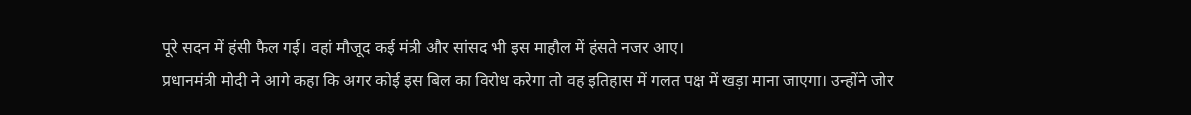पूरे सदन में हंसी फैल गई। वहां मौजूद कई मंत्री और सांसद भी इस माहौल में हंसते नजर आए।
प्रधानमंत्री मोदी ने आगे कहा कि अगर कोई इस बिल का विरोध करेगा तो वह इतिहास में गलत पक्ष में खड़ा माना जाएगा। उन्होंने जोर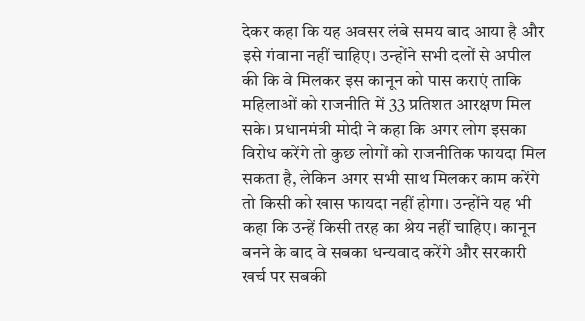देकर कहा कि यह अवसर लंबे समय बाद आया है और इसे गंवाना नहीं चाहिए। उन्होंने सभी दलों से अपील की कि वे मिलकर इस कानून को पास कराएं ताकि महिलाओं को राजनीति में 33 प्रतिशत आरक्षण मिल सके। प्रधानमंत्री मोदी ने कहा कि अगर लोग इसका विरोध करेंगे तो कुछ लोगों को राजनीतिक फायदा मिल सकता है, लेकिन अगर सभी साथ मिलकर काम करेंगे तो किसी को खास फायदा नहीं होगा। उन्होंने यह भी कहा कि उन्हें किसी तरह का श्रेय नहीं चाहिए। कानून बनने के बाद वे सबका धन्यवाद करेंगे और सरकारी खर्च पर सबकी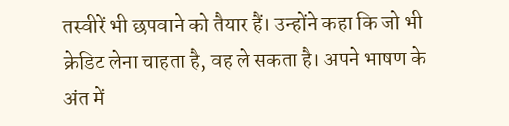तस्वीरें भी छपवाने को तैयार हैं। उन्होंने कहा कि जो भी क्रेडिट लेना चाहता है, वह ले सकता है। अपने भाषण के अंत में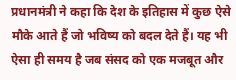प्रधानमंत्री ने कहा कि देश के इतिहास में कुछ ऐसे मौके आते हैं जो भविष्य को बदल देते हैं। यह भी ऐसा ही समय है जब संसद को एक मजबूत और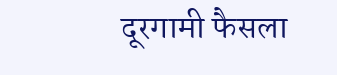दूरगामी फैसला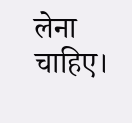लेना चाहिए।